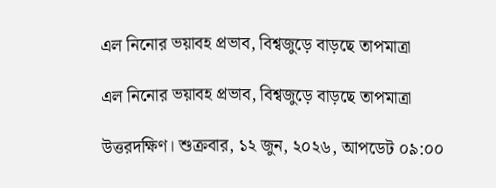এল নিনোর ভয়াবহ প্রভাব, বিশ্বজুড়ে বাড়ছে তাপমাত্রা

এল নিনোর ভয়াবহ প্রভাব, বিশ্বজুড়ে বাড়ছে তাপমাত্রা

উত্তরদক্ষিণ। শুক্রবার, ১২ জুন, ২০২৬, আপডেট ০৯:০০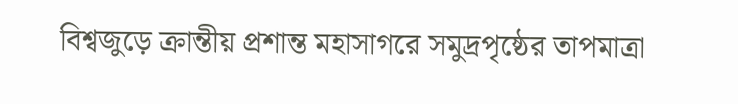বিশ্বজুড়ে ক্রান্তীয় প্রশান্ত মহাসাগরে সমুদ্রপৃষ্ঠের তাপমাত্রা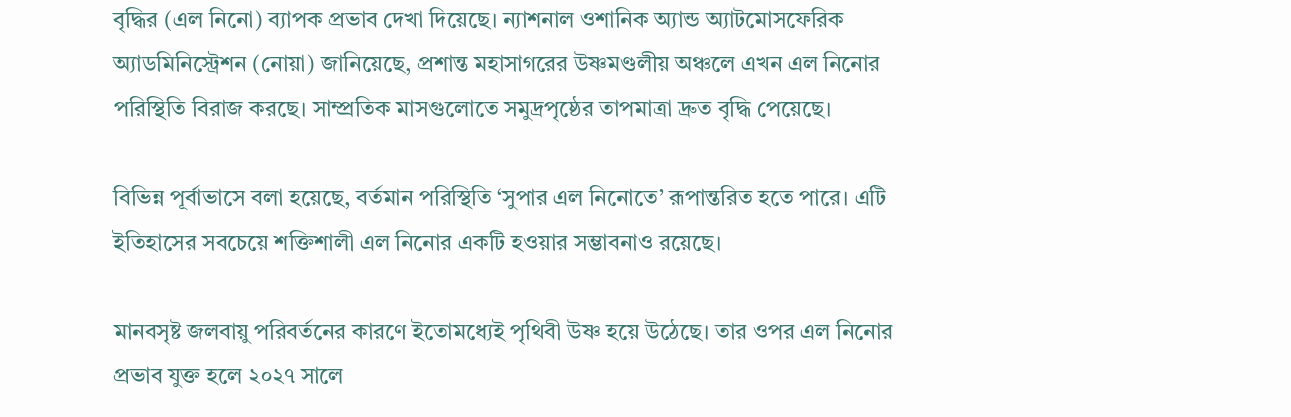বৃদ্ধির (এল নিনো) ব্যাপক প্রভাব দেখা দিয়েছে। ন্যাশনাল ওশানিক অ্যান্ড অ্যাটমোসফেরিক অ্যাডমিনিস্ট্রেশন (নোয়া) জানিয়েছে, প্রশান্ত মহাসাগরের উষ্ণমণ্ডলীয় অঞ্চলে এখন এল নিনোর পরিস্থিতি বিরাজ করছে। সাম্প্রতিক মাসগুলোতে সমুদ্রপৃষ্ঠের তাপমাত্রা দ্রুত বৃদ্ধি পেয়েছে।

বিভিন্ন পূর্বাভাসে বলা হয়েছে, বর্তমান পরিস্থিতি ‘সুপার এল নিনোতে’ রূপান্তরিত হতে পারে। এটি ইতিহাসের সবচেয়ে শক্তিশালী এল নিনোর একটি হওয়ার সম্ভাবনাও রয়েছে।

মানবসৃষ্ট জলবায়ু পরিবর্তনের কারণে ইতোমধ্যেই পৃথিবী উষ্ণ হয়ে উঠেছে। তার ওপর এল নিনোর প্রভাব যুক্ত হলে ২০২৭ সালে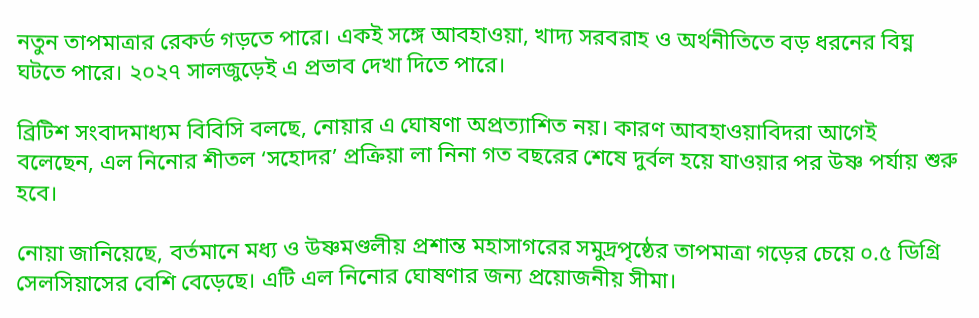নতুন তাপমাত্রার রেকর্ড গড়তে পারে। একই সঙ্গে আবহাওয়া, খাদ্য সরবরাহ ও অর্থনীতিতে বড় ধরনের বিঘ্ন ঘটতে পারে। ২০২৭ সালজুড়েই এ প্রভাব দেখা দিতে পারে।

ব্রিটিশ সংবাদমাধ্যম বিবিসি বলছে, নোয়ার এ ঘোষণা অপ্রত্যাশিত নয়। কারণ আবহাওয়াবিদরা আগেই বলেছেন, এল নিনোর শীতল ‘সহোদর’ প্রক্রিয়া লা নিনা গত বছরের শেষে দুর্বল হয়ে যাওয়ার পর উষ্ণ পর্যায় শুরু হবে।

নোয়া জানিয়েছে, বর্তমানে মধ্য ও উষ্ণমণ্ডলীয় প্রশান্ত মহাসাগরের সমুদ্রপৃষ্ঠের তাপমাত্রা গড়ের চেয়ে ০.৫ ডিগ্রি সেলসিয়াসের বেশি বেড়েছে। এটি এল নিনোর ঘোষণার জন্য প্রয়োজনীয় সীমা।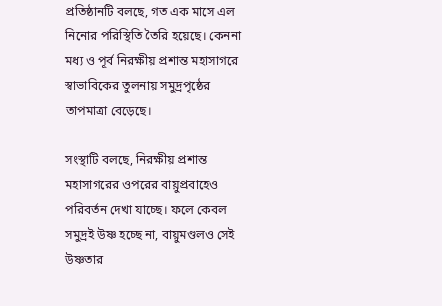প্রতিষ্ঠানটি বলছে, গত এক মাসে এল নিনোর পরিস্থিতি তৈরি হয়েছে। কেননা মধ্য ও পূর্ব নিরক্ষীয় প্রশান্ত মহাসাগরে স্বাভাবিকের তুলনায় সমুদ্রপৃষ্ঠের তাপমাত্রা বেড়েছে।

সংস্থাটি বলছে, নিরক্ষীয় প্রশান্ত মহাসাগরের ওপরের বায়ুপ্রবাহেও পরিবর্তন দেখা যাচ্ছে। ফলে কেবল সমুদ্রই উষ্ণ হচ্ছে না, বায়ুমণ্ডলও সেই উষ্ণতার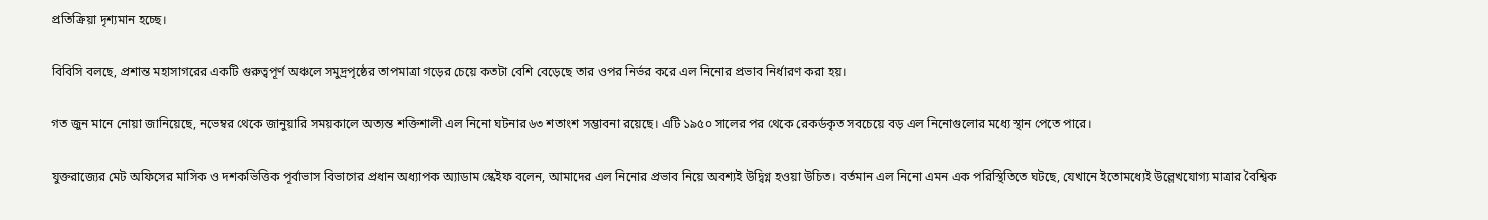প্রতিক্রিয়া দৃশ্যমান হচ্ছে।

বিবিসি বলছে, প্রশান্ত মহাসাগরের একটি গুরুত্বপূর্ণ অঞ্চলে সমুদ্রপৃষ্ঠের তাপমাত্রা গড়ের চেয়ে কতটা বেশি বেড়েছে তার ওপর নির্ভর করে এল নিনোর প্রভাব নির্ধারণ করা হয়।

গত জুন মানে নোয়া জানিয়েছে, নভেম্বর থেকে জানুয়ারি সময়কালে অত্যন্ত শক্তিশালী এল নিনো ঘটনার ৬৩ শতাংশ সম্ভাবনা রয়েছে। এটি ১৯৫০ সালের পর থেকে রেকর্ডকৃত সবচেয়ে বড় এল নিনোগুলোর মধ্যে স্থান পেতে পারে।

যুক্তরাজ্যের মেট অফিসের মাসিক ও দশকভিত্তিক পূর্বাভাস বিভাগের প্রধান অধ্যাপক অ্যাডাম স্কেইফ বলেন, আমাদের এল নিনোর প্রভাব নিয়ে অবশ্যই উদ্বিগ্ন হওয়া উচিত। বর্তমান এল নিনো এমন এক পরিস্থিতিতে ঘটছে, যেখানে ইতোমধ্যেই উল্লেখযোগ্য মাত্রার বৈশ্বিক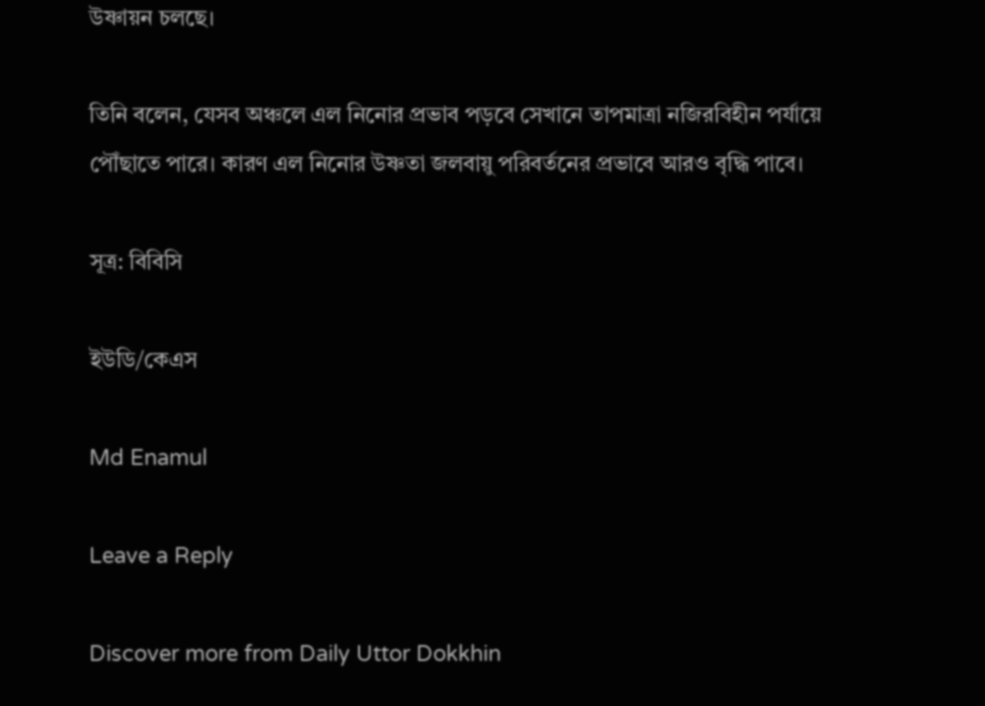উষ্ণায়ন চলছে।

তিনি বলেন, যেসব অঞ্চলে এল নিনোর প্রভাব পড়বে সেখানে তাপমাত্রা নজিরবিহীন পর্যায়ে পৌঁছাতে পারে। কারণ এল নিনোর উষ্ণতা জলবায়ু পরিবর্তনের প্রভাবে আরও বৃদ্ধি পাবে।

সূত্র: বিবিসি

ইউডি/কেএস

Md Enamul

Leave a Reply

Discover more from Daily Uttor Dokkhin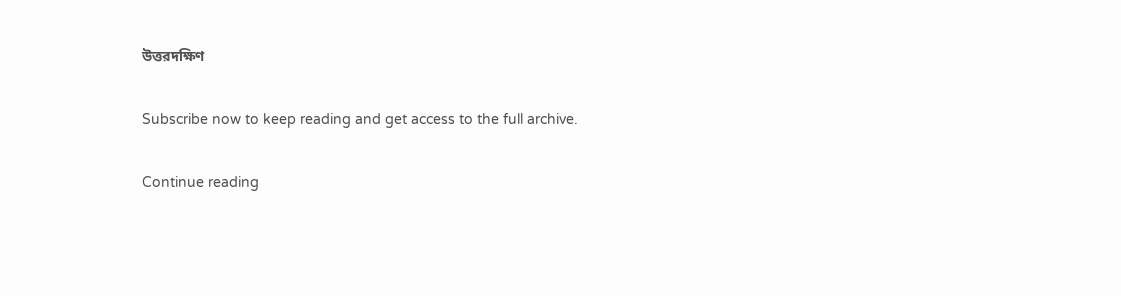উত্তরদক্ষিণ

Subscribe now to keep reading and get access to the full archive.

Continue reading